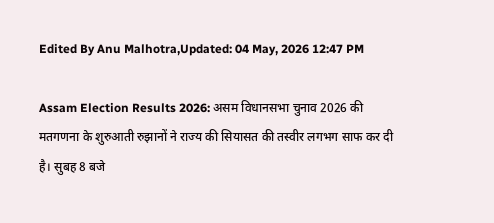Edited By Anu Malhotra,Updated: 04 May, 2026 12:47 PM

Assam Election Results 2026: असम विधानसभा चुनाव 2026 की मतगणना के शुरुआती रुझानों ने राज्य की सियासत की तस्वीर लगभग साफ कर दी है। सुबह 8 बजे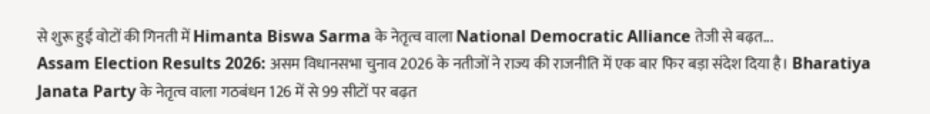से शुरू हुई वोटों की गिनती में Himanta Biswa Sarma के नेतृत्व वाला National Democratic Alliance तेजी से बढ़त...
Assam Election Results 2026: असम विधानसभा चुनाव 2026 के नतीजों ने राज्य की राजनीति में एक बार फिर बड़ा संदेश दिया है। Bharatiya Janata Party के नेतृत्व वाला गठबंधन 126 में से 99 सीटों पर बढ़त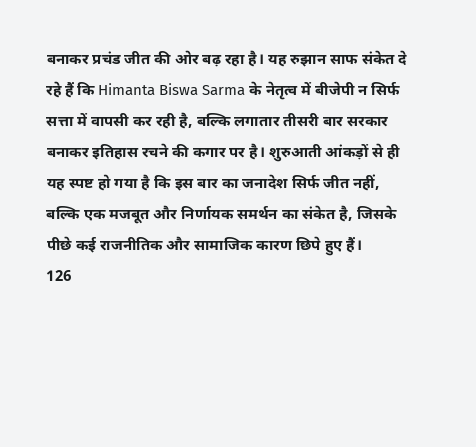बनाकर प्रचंड जीत की ओर बढ़ रहा है। यह रुझान साफ संकेत दे रहे हैं कि Himanta Biswa Sarma के नेतृत्व में बीजेपी न सिर्फ सत्ता में वापसी कर रही है, बल्कि लगातार तीसरी बार सरकार बनाकर इतिहास रचने की कगार पर है। शुरुआती आंकड़ों से ही यह स्पष्ट हो गया है कि इस बार का जनादेश सिर्फ जीत नहीं, बल्कि एक मजबूत और निर्णायक समर्थन का संकेत है, जिसके पीछे कई राजनीतिक और सामाजिक कारण छिपे हुए हैं।
126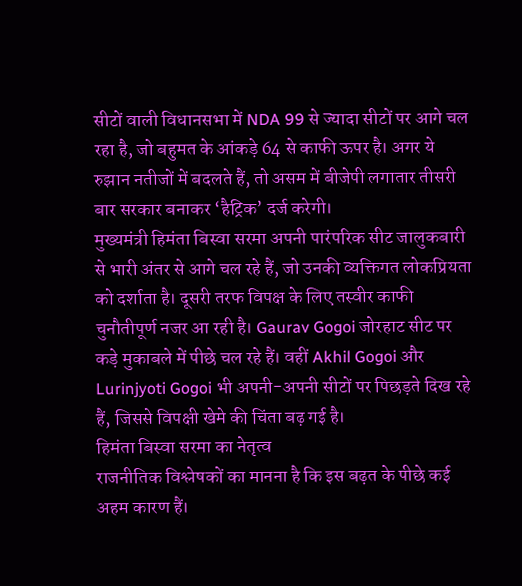सीटों वाली विधानसभा में NDA 99 से ज्यादा सीटों पर आगे चल रहा है, जो बहुमत के आंकड़े 64 से काफी ऊपर है। अगर ये रुझान नतीजों में बदलते हैं, तो असम में बीजेपी लगातार तीसरी बार सरकार बनाकर ‘हैट्रिक’ दर्ज करेगी।
मुख्यमंत्री हिमंता बिस्वा सरमा अपनी पारंपरिक सीट जालुकबारी से भारी अंतर से आगे चल रहे हैं, जो उनकी व्यक्तिगत लोकप्रियता को दर्शाता है। दूसरी तरफ विपक्ष के लिए तस्वीर काफी चुनौतीपूर्ण नजर आ रही है। Gaurav Gogoi जोरहाट सीट पर कड़े मुकाबले में पीछे चल रहे हैं। वहीं Akhil Gogoi और Lurinjyoti Gogoi भी अपनी-अपनी सीटों पर पिछड़ते दिख रहे हैं, जिससे विपक्षी खेमे की चिंता बढ़ गई है।
हिमंता बिस्वा सरमा का नेतृत्व
राजनीतिक विश्लेषकों का मानना है कि इस बढ़त के पीछे कई अहम कारण हैं।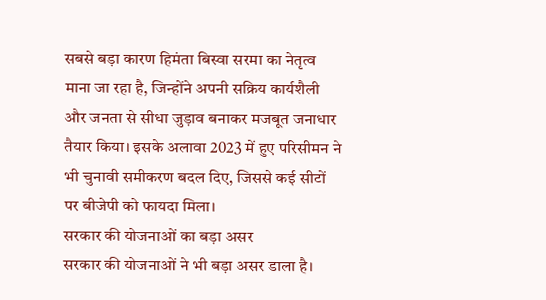सबसे बड़ा कारण हिमंता बिस्वा सरमा का नेतृत्व माना जा रहा है, जिन्होंने अपनी सक्रिय कार्यशैली और जनता से सीधा जुड़ाव बनाकर मजबूत जनाधार तैयार किया। इसके अलावा 2023 में हुए परिसीमन ने भी चुनावी समीकरण बदल दिए, जिससे कई सीटों पर बीजेपी को फायदा मिला।
सरकार की योजनाओं का बड़ा असर
सरकार की योजनाओं ने भी बड़ा असर डाला है।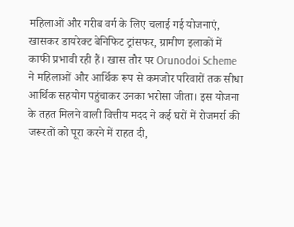महिलाओं और गरीब वर्ग के लिए चलाई गई योजनाएं, खासकर डायरेक्ट बेनिफिट ट्रांसफर, ग्रामीण इलाकों में काफी प्रभावी रही हैं। खास तौर पर Orunodoi Scheme ने महिलाओं और आर्थिक रूप से कमजोर परिवारों तक सीधा आर्थिक सहयोग पहुंचाकर उनका भरोसा जीता। इस योजना के तहत मिलने वाली वित्तीय मदद ने कई घरों में रोजमर्रा की जरूरतों को पूरा करने में राहत दी,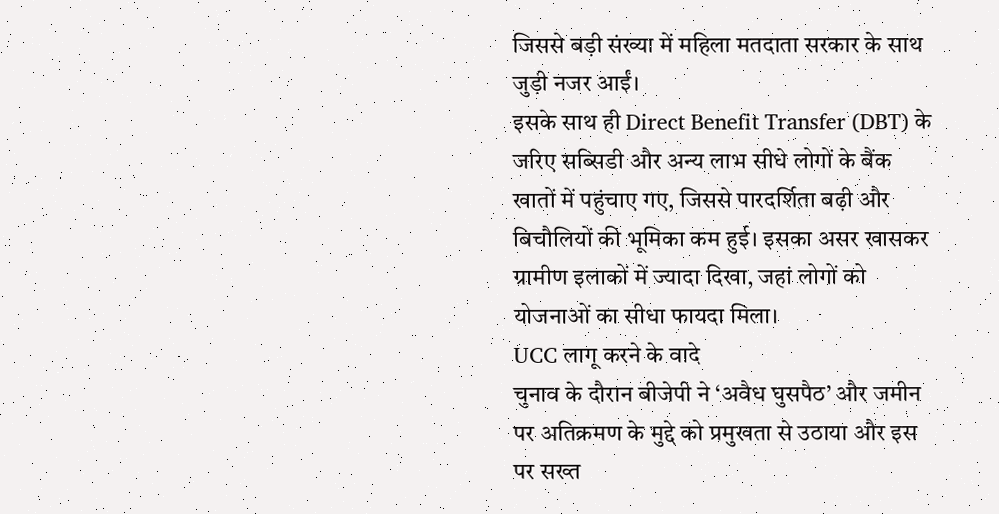जिससे बड़ी संख्या में महिला मतदाता सरकार के साथ जुड़ी नजर आईं।
इसके साथ ही Direct Benefit Transfer (DBT) के जरिए सब्सिडी और अन्य लाभ सीधे लोगों के बैंक खातों में पहुंचाए गए, जिससे पारदर्शिता बढ़ी और बिचौलियों की भूमिका कम हुई। इसका असर खासकर ग्रामीण इलाकों में ज्यादा दिखा, जहां लोगों को योजनाओं का सीधा फायदा मिला।
UCC लागू करने के वादे
चुनाव के दौरान बीजेपी ने ‘अवैध घुसपैठ’ और जमीन पर अतिक्रमण के मुद्दे को प्रमुखता से उठाया और इस पर सख्त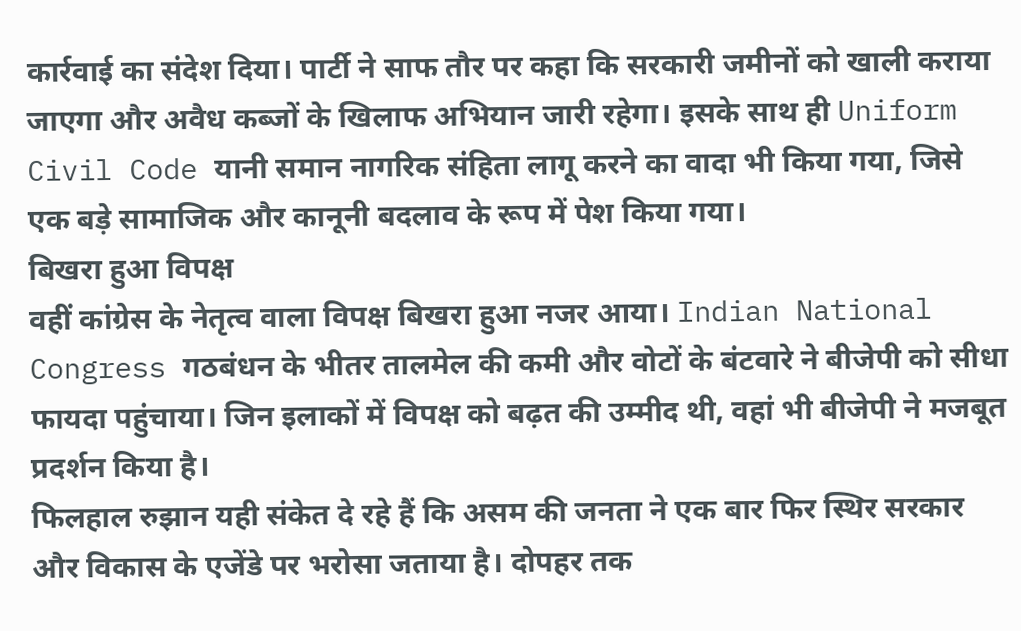कार्रवाई का संदेश दिया। पार्टी ने साफ तौर पर कहा कि सरकारी जमीनों को खाली कराया जाएगा और अवैध कब्जों के खिलाफ अभियान जारी रहेगा। इसके साथ ही Uniform Civil Code यानी समान नागरिक संहिता लागू करने का वादा भी किया गया, जिसे एक बड़े सामाजिक और कानूनी बदलाव के रूप में पेश किया गया।
बिखरा हुआ विपक्ष
वहीं कांग्रेस के नेतृत्व वाला विपक्ष बिखरा हुआ नजर आया। Indian National Congress गठबंधन के भीतर तालमेल की कमी और वोटों के बंटवारे ने बीजेपी को सीधा फायदा पहुंचाया। जिन इलाकों में विपक्ष को बढ़त की उम्मीद थी, वहां भी बीजेपी ने मजबूत प्रदर्शन किया है।
फिलहाल रुझान यही संकेत दे रहे हैं कि असम की जनता ने एक बार फिर स्थिर सरकार और विकास के एजेंडे पर भरोसा जताया है। दोपहर तक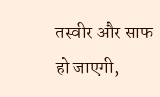तस्वीर और साफ हो जाएगी,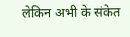लेकिन अभी के संकेत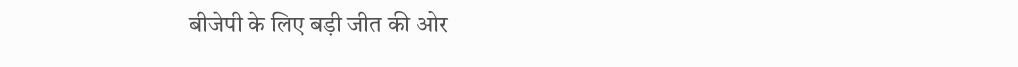बीजेपी के लिए बड़ी जीत की ओर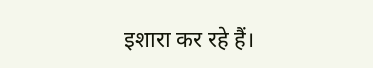इशारा कर रहे हैं।